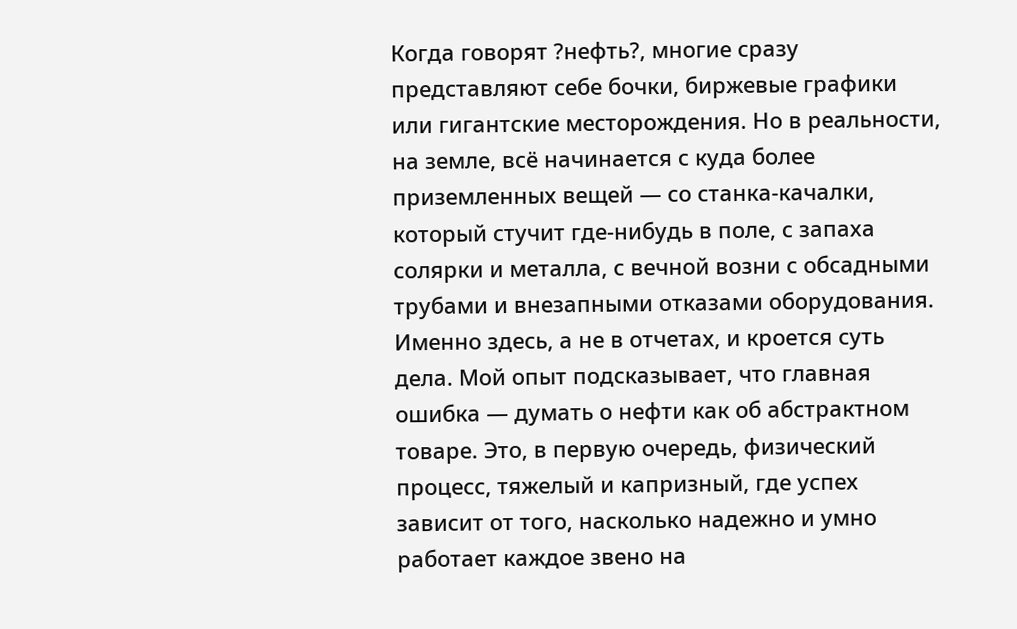Когда говорят ?нефть?, многие сразу представляют себе бочки, биржевые графики или гигантские месторождения. Но в реальности, на земле, всё начинается с куда более приземленных вещей — со станка-качалки, который стучит где-нибудь в поле, с запаха солярки и металла, с вечной возни с обсадными трубами и внезапными отказами оборудования. Именно здесь, а не в отчетах, и кроется суть дела. Мой опыт подсказывает, что главная ошибка — думать о нефти как об абстрактном товаре. Это, в первую очередь, физический процесс, тяжелый и капризный, где успех зависит от того, насколько надежно и умно работает каждое звено на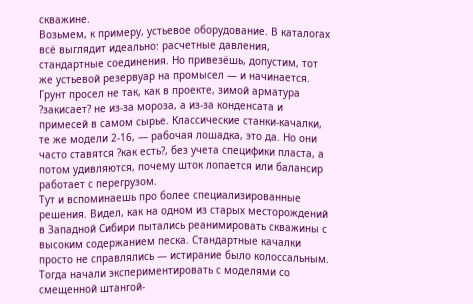скважине.
Возьмем, к примеру, устьевое оборудование. В каталогах всё выглядит идеально: расчетные давления, стандартные соединения. Но привезёшь, допустим, тот же устьевой резервуар на промысел — и начинается. Грунт просел не так, как в проекте, зимой арматура ?закисает? не из-за мороза, а из-за конденсата и примесей в самом сырье. Классические станки-качалки, те же модели 2-16, — рабочая лошадка, это да. Но они часто ставятся ?как есть?, без учета специфики пласта, а потом удивляются, почему шток лопается или балансир работает с перегрузом.
Тут и вспоминаешь про более специализированные решения. Видел, как на одном из старых месторождений в Западной Сибири пытались реанимировать скважины с высоким содержанием песка. Стандартные качалки просто не справлялись — истирание было колоссальным. Тогда начали экспериментировать с моделями со смещенной штангой-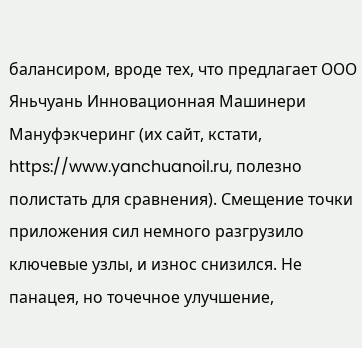балансиром, вроде тех, что предлагает ООО Яньчуань Инновационная Машинери Мануфэкчеринг (их сайт, кстати, https://www.yanchuanoil.ru, полезно полистать для сравнения). Смещение точки приложения сил немного разгрузило ключевые узлы, и износ снизился. Не панацея, но точечное улучшение,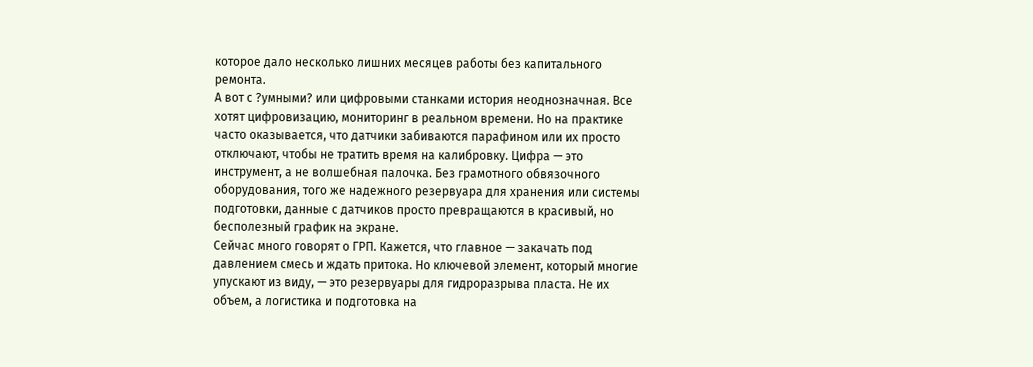которое дало несколько лишних месяцев работы без капитального ремонта.
А вот с ?умными? или цифровыми станками история неоднозначная. Все хотят цифровизацию, мониторинг в реальном времени. Но на практике часто оказывается, что датчики забиваются парафином или их просто отключают, чтобы не тратить время на калибровку. Цифра — это инструмент, а не волшебная палочка. Без грамотного обвязочного оборудования, того же надежного резервуара для хранения или системы подготовки, данные с датчиков просто превращаются в красивый, но бесполезный график на экране.
Сейчас много говорят о ГРП. Кажется, что главное — закачать под давлением смесь и ждать притока. Но ключевой элемент, который многие упускают из виду, — это резервуары для гидроразрыва пласта. Не их объем, а логистика и подготовка на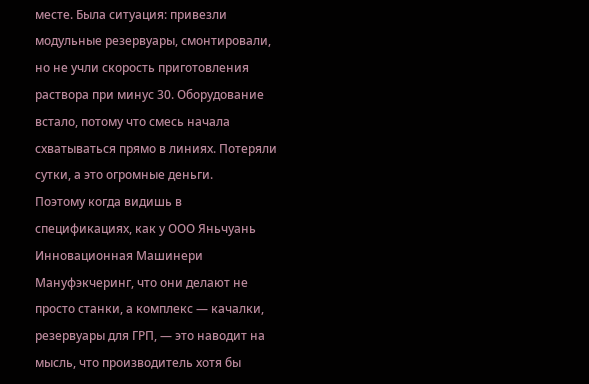месте. Была ситуация: привезли модульные резервуары, смонтировали, но не учли скорость приготовления раствора при минус 30. Оборудование встало, потому что смесь начала схватываться прямо в линиях. Потеряли сутки, а это огромные деньги.
Поэтому когда видишь в спецификациях, как у ООО Яньчуань Инновационная Машинери Мануфэкчеринг, что они делают не просто станки, а комплекс — качалки, резервуары для ГРП, — это наводит на мысль, что производитель хотя бы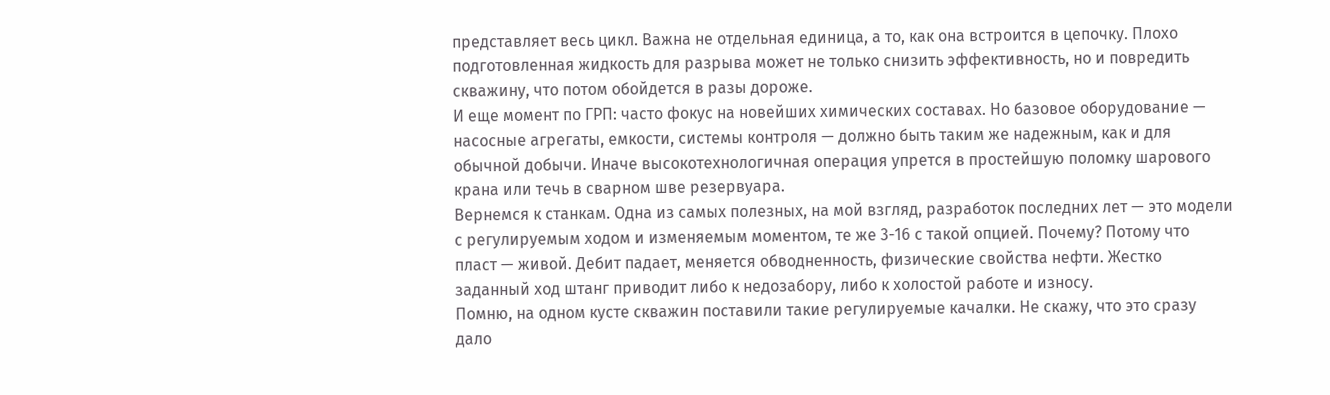представляет весь цикл. Важна не отдельная единица, а то, как она встроится в цепочку. Плохо подготовленная жидкость для разрыва может не только снизить эффективность, но и повредить скважину, что потом обойдется в разы дороже.
И еще момент по ГРП: часто фокус на новейших химических составах. Но базовое оборудование — насосные агрегаты, емкости, системы контроля — должно быть таким же надежным, как и для обычной добычи. Иначе высокотехнологичная операция упрется в простейшую поломку шарового крана или течь в сварном шве резервуара.
Вернемся к станкам. Одна из самых полезных, на мой взгляд, разработок последних лет — это модели с регулируемым ходом и изменяемым моментом, те же 3-16 с такой опцией. Почему? Потому что пласт — живой. Дебит падает, меняется обводненность, физические свойства нефти. Жестко заданный ход штанг приводит либо к недозабору, либо к холостой работе и износу.
Помню, на одном кусте скважин поставили такие регулируемые качалки. Не скажу, что это сразу дало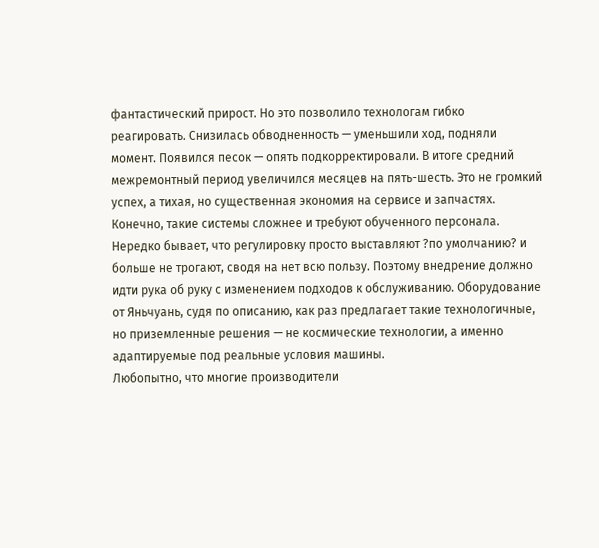фантастический прирост. Но это позволило технологам гибко реагировать. Снизилась обводненность — уменьшили ход, подняли момент. Появился песок — опять подкорректировали. В итоге средний межремонтный период увеличился месяцев на пять-шесть. Это не громкий успех, а тихая, но существенная экономия на сервисе и запчастях.
Конечно, такие системы сложнее и требуют обученного персонала. Нередко бывает, что регулировку просто выставляют ?по умолчанию? и больше не трогают, сводя на нет всю пользу. Поэтому внедрение должно идти рука об руку с изменением подходов к обслуживанию. Оборудование от Яньчуань, судя по описанию, как раз предлагает такие технологичные, но приземленные решения — не космические технологии, а именно адаптируемые под реальные условия машины.
Любопытно, что многие производители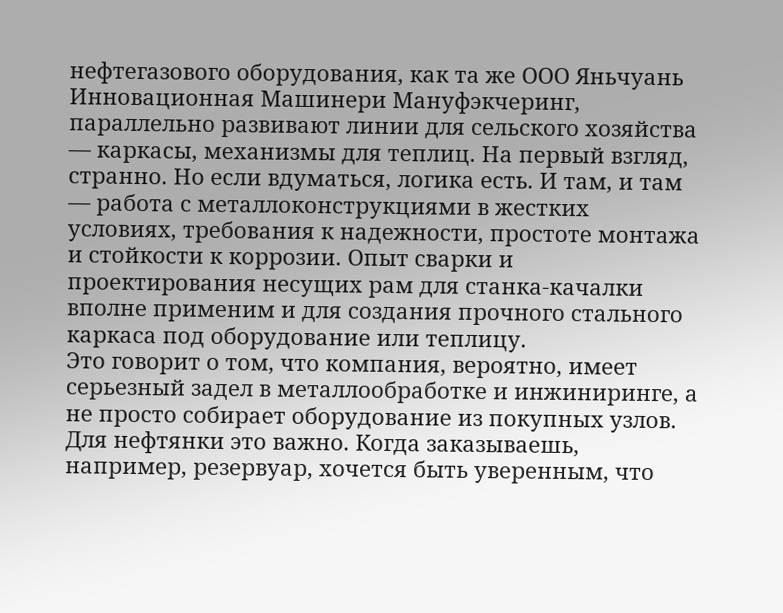нефтегазового оборудования, как та же ООО Яньчуань Инновационная Машинери Мануфэкчеринг, параллельно развивают линии для сельского хозяйства — каркасы, механизмы для теплиц. На первый взгляд, странно. Но если вдуматься, логика есть. И там, и там — работа с металлоконструкциями в жестких условиях, требования к надежности, простоте монтажа и стойкости к коррозии. Опыт сварки и проектирования несущих рам для станка-качалки вполне применим и для создания прочного стального каркаса под оборудование или теплицу.
Это говорит о том, что компания, вероятно, имеет серьезный задел в металлообработке и инжиниринге, а не просто собирает оборудование из покупных узлов. Для нефтянки это важно. Когда заказываешь, например, резервуар, хочется быть уверенным, что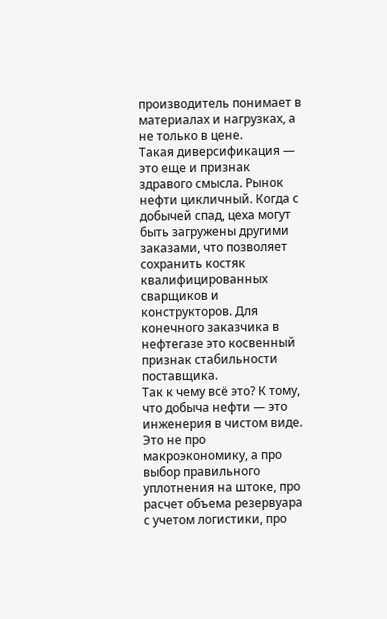производитель понимает в материалах и нагрузках, а не только в цене.
Такая диверсификация — это еще и признак здравого смысла. Рынок нефти цикличный. Когда с добычей спад, цеха могут быть загружены другими заказами, что позволяет сохранить костяк квалифицированных сварщиков и конструкторов. Для конечного заказчика в нефтегазе это косвенный признак стабильности поставщика.
Так к чему всё это? К тому, что добыча нефти — это инженерия в чистом виде. Это не про макроэкономику, а про выбор правильного уплотнения на штоке, про расчет объема резервуара с учетом логистики, про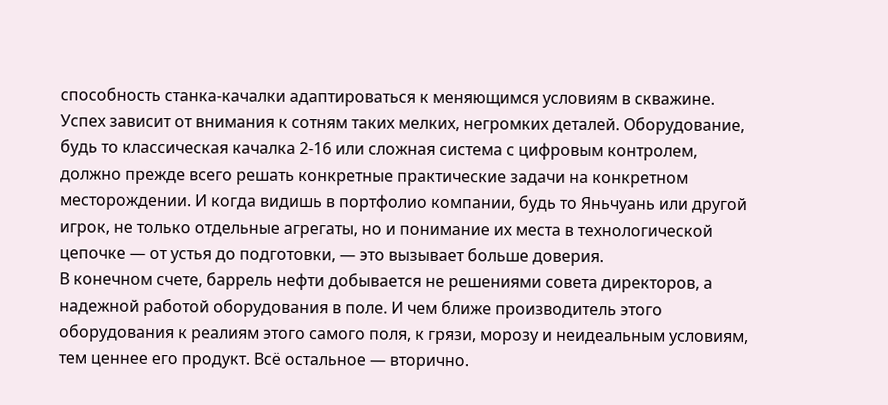способность станка-качалки адаптироваться к меняющимся условиям в скважине.
Успех зависит от внимания к сотням таких мелких, негромких деталей. Оборудование, будь то классическая качалка 2-16 или сложная система с цифровым контролем, должно прежде всего решать конкретные практические задачи на конкретном месторождении. И когда видишь в портфолио компании, будь то Яньчуань или другой игрок, не только отдельные агрегаты, но и понимание их места в технологической цепочке — от устья до подготовки, — это вызывает больше доверия.
В конечном счете, баррель нефти добывается не решениями совета директоров, а надежной работой оборудования в поле. И чем ближе производитель этого оборудования к реалиям этого самого поля, к грязи, морозу и неидеальным условиям, тем ценнее его продукт. Всё остальное — вторично.